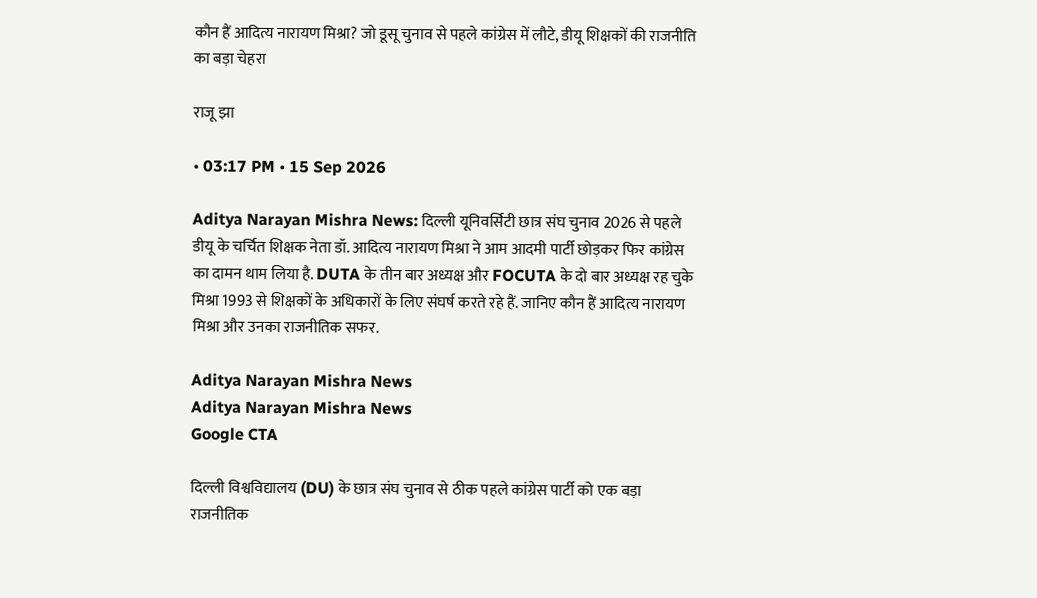कौन हैं आदित्य नारायण मिश्रा? जो डूसू चुनाव से पहले कांग्रेस में लौटे, डीयू शिक्षकों की राजनीति का बड़ा चेहरा

राजू झा

• 03:17 PM • 15 Sep 2026

Aditya Narayan Mishra News: दिल्ली यूनिवर्सिटी छात्र संघ चुनाव 2026 से पहले डीयू के चर्चित शिक्षक नेता डॉ. आदित्य नारायण मिश्रा ने आम आदमी पार्टी छोड़कर फिर कांग्रेस का दामन थाम लिया है. DUTA के तीन बार अध्यक्ष और FOCUTA के दो बार अध्यक्ष रह चुके मिश्रा 1993 से शिक्षकों के अधिकारों के लिए संघर्ष करते रहे हैं. जानिए कौन हैं आदित्य नारायण मिश्रा और उनका राजनीतिक सफर.

Aditya Narayan Mishra News
Aditya Narayan Mishra News
Google CTA

दिल्ली विश्वविद्यालय (DU) के छात्र संघ चुनाव से ठीक पहले कांग्रेस पार्टी को एक बड़ा राजनीतिक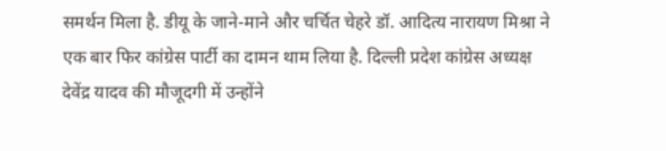समर्थन मिला है. डीयू के जाने-माने और चर्चित चेहरे डॉ. आदित्य नारायण मिश्रा ने एक बार फिर कांग्रेस पार्टी का दामन थाम लिया है. दिल्ली प्रदेश कांग्रेस अध्यक्ष देवेंद्र यादव की मौजूदगी में उन्होंने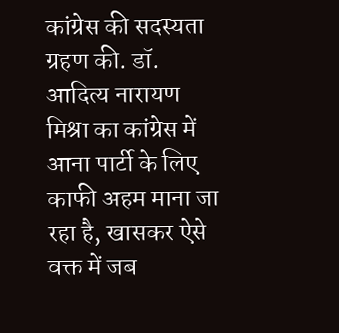कांग्रेस की सदस्यता ग्रहण की. डॉ. आदित्य नारायण मिश्रा का कांग्रेस में आना पार्टी के लिए काफी अहम माना जा रहा है, खासकर ऐसे वक्त में जब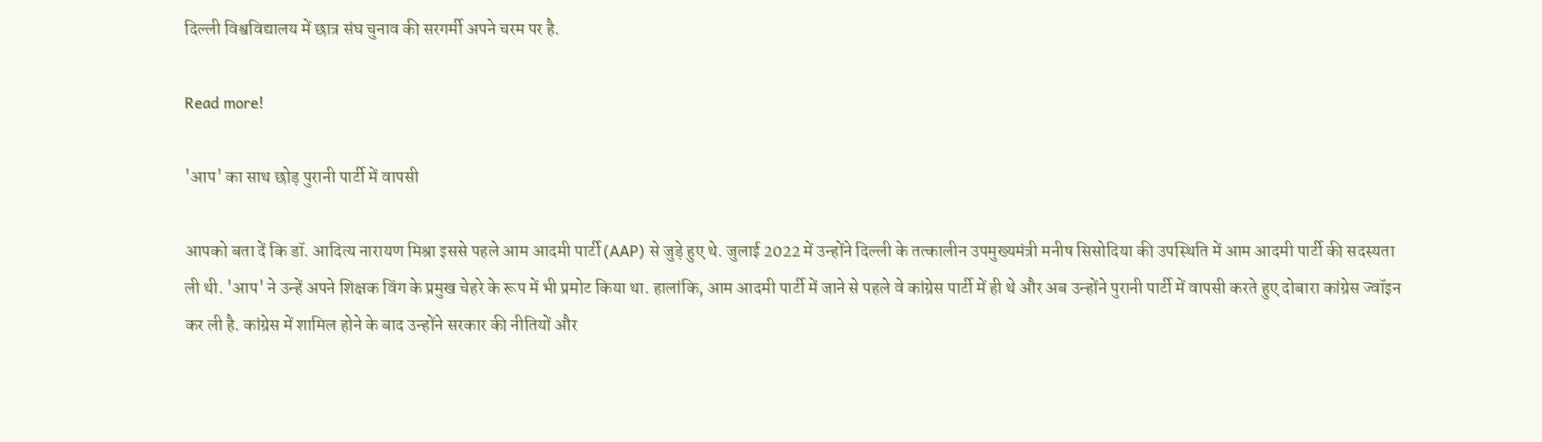दिल्ली विश्वविद्यालय में छात्र संघ चुनाव की सरगर्मी अपने चरम पर है.

Read more!

'आप' का साथ छोड़ पुरानी पार्टी में वापसी

आपको बता दें कि डॉ. आदित्य नारायण मिश्रा इससे पहले आम आदमी पार्टी (AAP) से जुड़े हुए थे. जुलाई 2022 में उन्होंने दिल्ली के तत्कालीन उपमुख्यमंत्री मनीष सिसोदिया की उपस्थिति में आम आदमी पार्टी की सदस्यता ली थी. 'आप' ने उन्हें अपने शिक्षक विंग के प्रमुख चेहरे के रूप में भी प्रमोट किया था. हालांकि, आम आदमी पार्टी में जाने से पहले वे कांग्रेस पार्टी में ही थे और अब उन्होंने पुरानी पार्टी में वापसी करते हुए दोबारा कांग्रेस ज्वॉइन कर ली है. कांग्रेस में शामिल होने के बाद उन्होंने सरकार की नीतियों और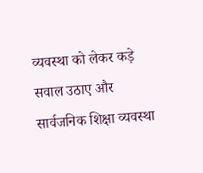व्यवस्था को लेकर कड़े सवाल उठाए और सार्वजनिक शिक्षा व्यवस्था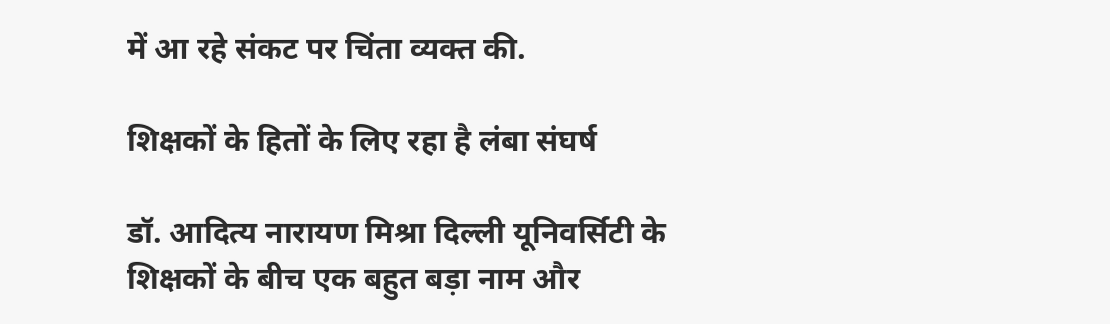में आ रहे संकट पर चिंता व्यक्त की.

शिक्षकों के हितों के लिए रहा है लंबा संघर्ष

डॉ. आदित्य नारायण मिश्रा दिल्ली यूनिवर्सिटी के शिक्षकों के बीच एक बहुत बड़ा नाम और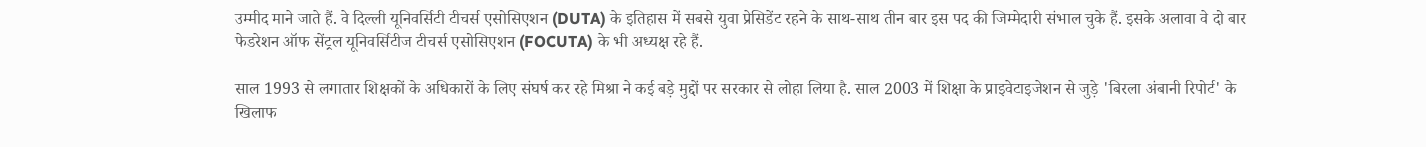उम्मीद माने जाते हैं. वे दिल्ली यूनिवर्सिटी टीचर्स एसोसिएशन (DUTA) के इतिहास में सबसे युवा प्रेसिडेंट रहने के साथ-साथ तीन बार इस पद की जिम्मेदारी संभाल चुके हैं. इसके अलावा वे दो बार फेडरेशन ऑफ सेंट्रल यूनिवर्सिटीज टीचर्स एसोसिएशन (FOCUTA) के भी अध्यक्ष रहे हैं.

साल 1993 से लगातार शिक्षकों के अधिकारों के लिए संघर्ष कर रहे मिश्रा ने कई बड़े मुद्दों पर सरकार से लोहा लिया है. साल 2003 में शिक्षा के प्राइवेटाइजेशन से जुड़े 'बिरला अंबानी रिपोर्ट' के खिलाफ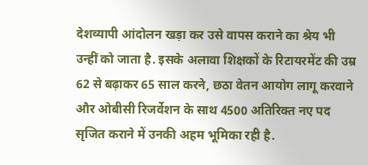देशव्यापी आंदोलन खड़ा कर उसे वापस कराने का श्रेय भी उन्हीं को जाता है. इसके अलावा शिक्षकों के रिटायरमेंट की उम्र 62 से बढ़ाकर 65 साल करने, छठा वेतन आयोग लागू करवाने और ओबीसी रिजर्वेशन के साथ 4500 अतिरिक्त नए पद सृजित कराने में उनकी अहम भूमिका रही है.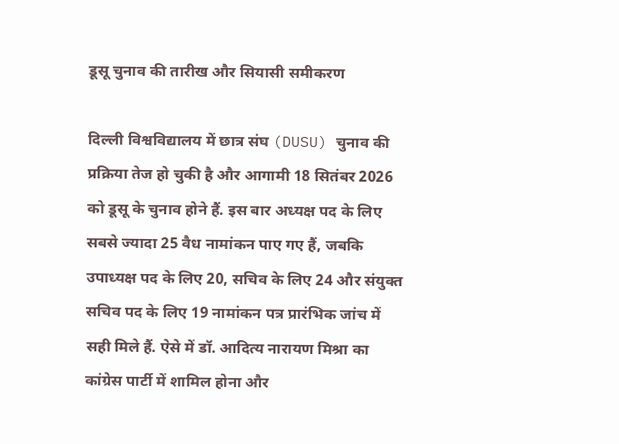डूसू चुनाव की तारीख और सियासी समीकरण

दिल्ली विश्वविद्यालय में छात्र संघ (DUSU) चुनाव की प्रक्रिया तेज हो चुकी है और आगामी 18 सितंबर 2026 को डूसू के चुनाव होने हैं. इस बार अध्यक्ष पद के लिए सबसे ज्यादा 25 वैध नामांकन पाए गए हैं, जबकि उपाध्यक्ष पद के लिए 20, सचिव के लिए 24 और संयुक्त सचिव पद के लिए 19 नामांकन पत्र प्रारंभिक जांच में सही मिले हैं. ऐसे में डॉ. आदित्य नारायण मिश्रा का कांग्रेस पार्टी में शामिल होना और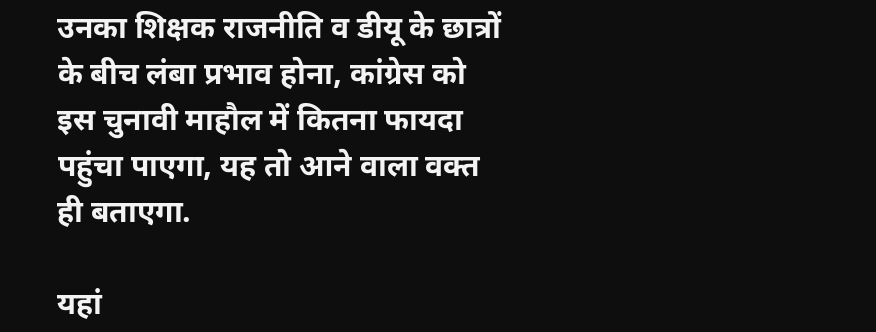उनका शिक्षक राजनीति व डीयू के छात्रों के बीच लंबा प्रभाव होना, कांग्रेस को इस चुनावी माहौल में कितना फायदा पहुंचा पाएगा, यह तो आने वाला वक्त ही बताएगा.

यहां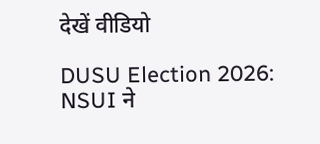देखें वीडियो

DUSU Election 2026: NSUI ने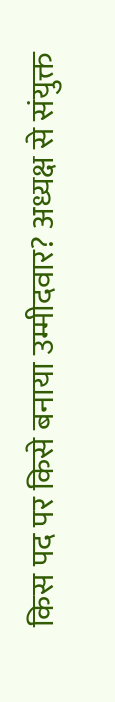किस पद पर किसे बनाया उम्मीदवार? अध्यक्ष से संयुक्त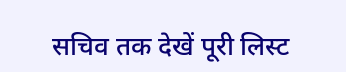सचिव तक देखें पूरी लिस्ट